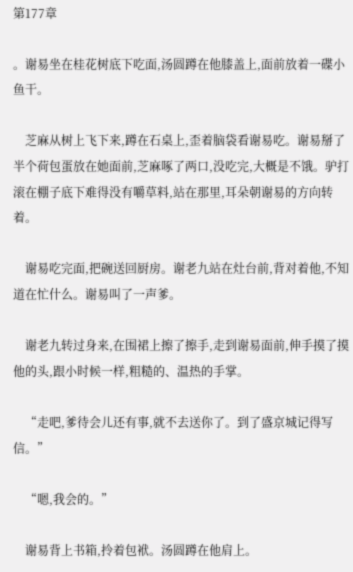第177章

。谢易坐在桂花树底下吃面,汤圆蹲在他膝盖上,面前放着一碟小鱼干。

    芝麻从树上飞下来,蹲在石桌上,歪着脑袋看谢易吃。谢易掰了半个荷包蛋放在她面前,芝麻啄了两口,没吃完,大概是不饿。驴打滚在棚子底下难得没有嚼草料,站在那里,耳朵朝谢易的方向转着。

    谢易吃完面,把碗送回厨房。谢老九站在灶台前,背对着他,不知道在忙什么。谢易叫了一声爹。

    谢老九转过身来,在围裙上擦了擦手,走到谢易面前,伸手摸了摸他的头,跟小时候一样,粗糙的、温热的手掌。

    “走吧,爹待会儿还有事,就不去送你了。到了盛京城记得写信。”

    “嗯,我会的。”

    谢易背上书箱,拎着包袱。汤圆蹲在他肩上。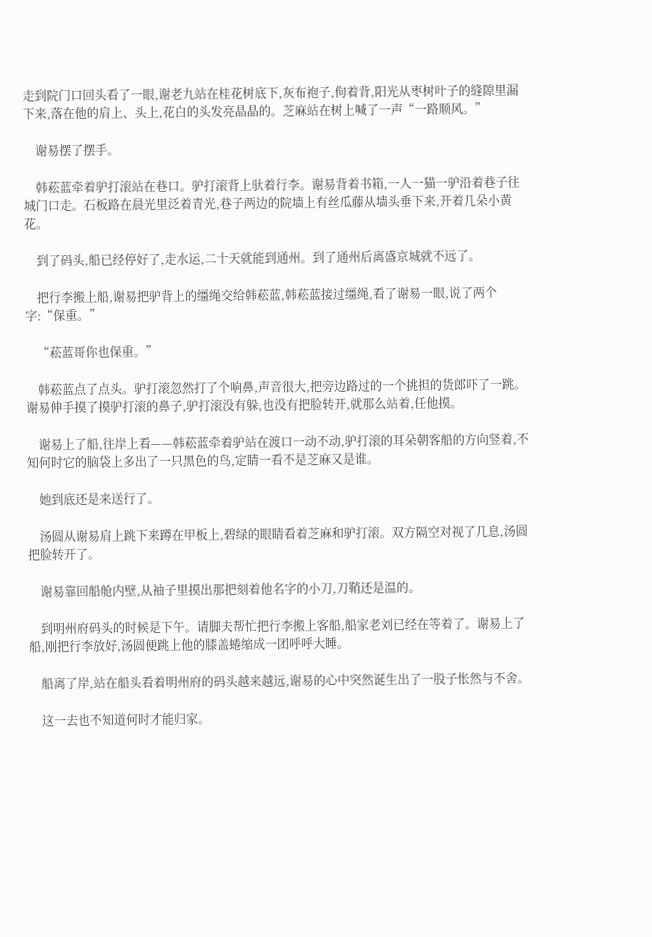走到院门口回头看了一眼,谢老九站在桂花树底下,灰布袍子,佝着背,阳光从枣树叶子的缝隙里漏下来,落在他的肩上、头上,花白的头发亮晶晶的。芝麻站在树上喊了一声“一路顺风。”

    谢易摆了摆手。

    韩菘蓝牵着驴打滚站在巷口。驴打滚背上驮着行李。谢易背着书箱,一人一猫一驴沿着巷子往城门口走。石板路在晨光里泛着青光,巷子两边的院墙上有丝瓜藤从墙头垂下来,开着几朵小黄花。

    到了码头,船已经停好了,走水运,二十天就能到通州。到了通州后离盛京城就不远了。

    把行李搬上船,谢易把驴背上的缰绳交给韩菘蓝,韩菘蓝接过缰绳,看了谢易一眼,说了两个字:“保重。”

    “菘蓝哥你也保重。”

    韩菘蓝点了点头。驴打滚忽然打了个响鼻,声音很大,把旁边路过的一个挑担的货郎吓了一跳。谢易伸手摸了摸驴打滚的鼻子,驴打滚没有躲,也没有把脸转开,就那么站着,任他摸。

    谢易上了船,往岸上看——韩菘蓝牵着驴站在渡口一动不动,驴打滚的耳朵朝客船的方向竖着,不知何时它的脑袋上多出了一只黑色的鸟,定睛一看不是芝麻又是谁。

    她到底还是来送行了。

    汤圆从谢易肩上跳下来蹲在甲板上,碧绿的眼睛看着芝麻和驴打滚。双方隔空对视了几息,汤圆把脸转开了。

    谢易靠回船舱内壁,从袖子里摸出那把刻着他名字的小刀,刀鞘还是温的。

    到明州府码头的时候是下午。请脚夫帮忙把行李搬上客船,船家老刘已经在等着了。谢易上了船,刚把行李放好,汤圆便跳上他的膝盖蜷缩成一团呼呼大睡。

    船离了岸,站在船头看着明州府的码头越来越远,谢易的心中突然诞生出了一股子怅然与不舍。

    这一去也不知道何时才能归家。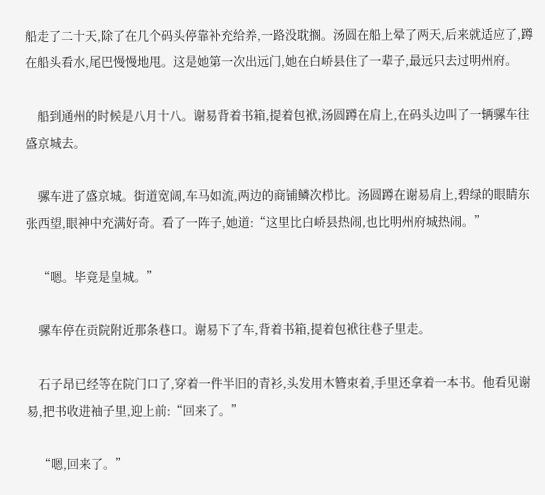船走了二十天,除了在几个码头停靠补充给养,一路没耽搁。汤圆在船上晕了两天,后来就适应了,蹲在船头看水,尾巴慢慢地甩。这是她第一次出远门,她在白峤县住了一辈子,最远只去过明州府。

    船到通州的时候是八月十八。谢易背着书箱,提着包袱,汤圆蹲在肩上,在码头边叫了一辆骡车往盛京城去。

    骡车进了盛京城。街道宽阔,车马如流,两边的商铺鳞次栉比。汤圆蹲在谢易肩上,碧绿的眼睛东张西望,眼神中充满好奇。看了一阵子,她道:“这里比白峤县热闹,也比明州府城热闹。”

    “嗯。毕竟是皇城。”

    骡车停在贡院附近那条巷口。谢易下了车,背着书箱,提着包袱往巷子里走。

    石子昂已经等在院门口了,穿着一件半旧的青衫,头发用木簪束着,手里还拿着一本书。他看见谢易,把书收进袖子里,迎上前:“回来了。”

    “嗯,回来了。”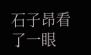石子昂看了一眼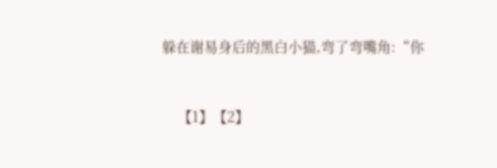躲在谢易身后的黑白小猫,弯了弯嘴角:“你


    【1】【2】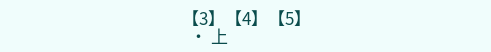【3】【4】【5】
  • 上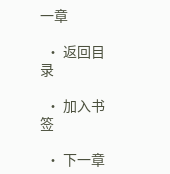一章

  • 返回目录

  • 加入书签

  • 下一章